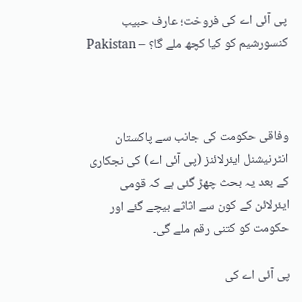پی آئی اے کی فروخت؛ عارف حبیب کنسورشیم کو کیا کچھ ملے گا؟ – Pakistan



وفاقی حکومت کی جانب سے پاکستان انٹرنیشنل ایئرلائنز (پی آئی اے) کی نجکاری کے بعد یہ بحث چھڑ گئی ہے کہ قومی ایئرلائن کے کون سے اثاثے بیچے گئے اور حکومت کو کتنی رقم ملے گی۔

پی آئی اے کی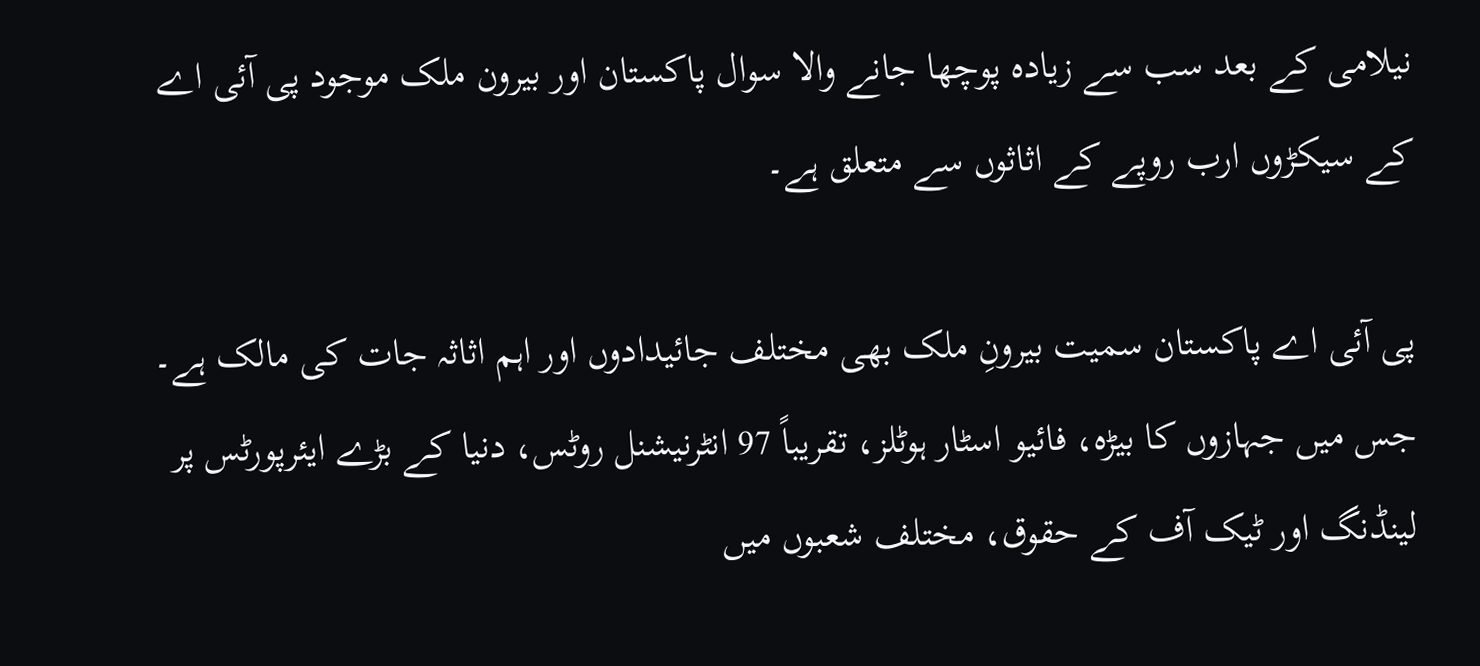نیلامی کے بعد سب سے زیادہ پوچھا جانے والا سوال پاکستان اور بیرون ملک موجود پی آئی اے کے سیکڑوں ارب روپے کے اثاثوں سے متعلق ہے۔

پی آئی اے پاکستان سمیت بیرونِ ملک بھی مختلف جائیدادوں اور اہم اثاثہ جات کی مالک ہے۔ جس میں جہازوں کا بیڑہ، فائیو اسٹار ہوٹلز، تقریباً 97 انٹرنیشنل روٹس، دنیا کے بڑے ایئرپورٹس پر لینڈنگ اور ٹیک آف کے حقوق، مختلف شعبوں میں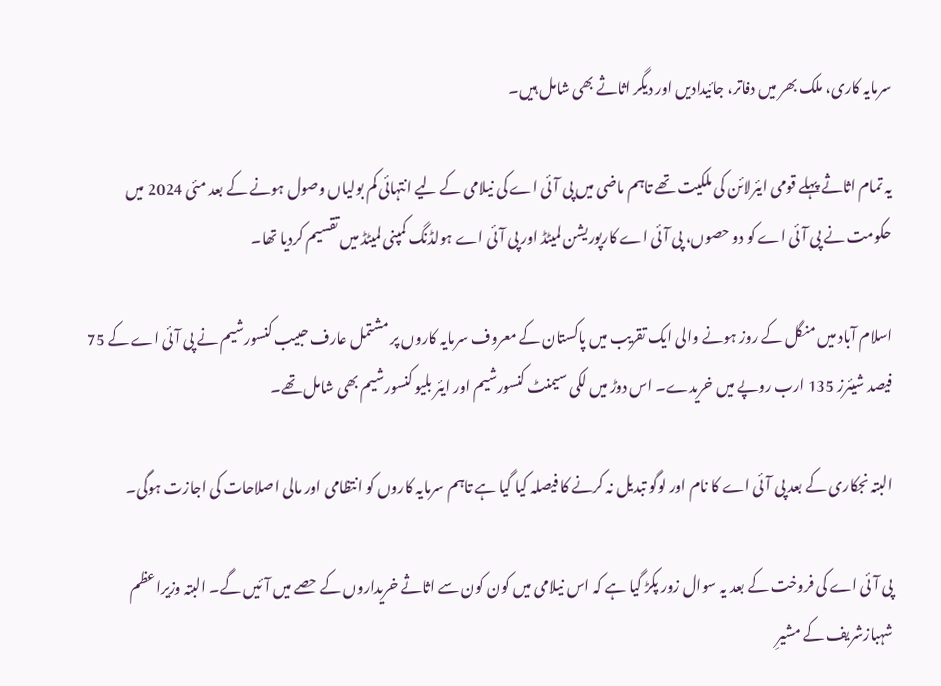سرمایہ کاری، ملک بھر میں دفاتر، جائیدادیں اور دیگر اثاثے بھی شامل ہیں۔

یہ تمام اثاثے پہلے قومی ایئرلائن کی ملکیت تھے تاہم ماضی میں پی آئی اے کی نیلامی کے لیے انتہائی کم بولیاں وصول ہونے کے بعد مئی 2024 میں حکومت نے پی آئی اے کو دو حصوں، پی آئی اے کارپوریشن لمیٹڈ اور پی آئی اے ہولڈنگ کمپنی لمیٹڈ میں تقسیم کردیا تھا۔

اسلام آباد میں منگل کے روز ہونے والی ایک تقریب میں پاکستان کے معروف سرمایہ کاروں پر مشتمل عارف حبیب کنسورشیم نے پی آئی اے کے 75 فیصد شیئرز 135 ارب روپے میں خریدے۔ اس دوڑ میں لکی سیمنٹ کنسورشیم اور ایئر بلیو کنسورشیم بھی شامل تھے۔

البتہ نجکاری کے بعد پی آئی اے کا نام اور لوگو تبدیل نہ کرنے کا فیصلہ کیا گیا ہے تاہم سرمایہ کاروں کو انتظامی اور مالی اصلاحات کی اجازت ہوگی۔

پی آئی اے کی فروخت کے بعد یہ سوال زور پکڑ گیا ہے کہ اس نیلامی میں کون کون سے اثاثے خریداروں کے حصے میں آئیں گے۔ البتہ وزیراعظم شہبازشریف کے مشیرِ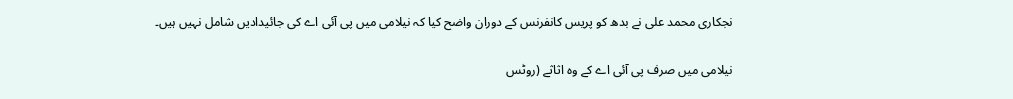نجکاری محمد علی نے بدھ کو پریس کانفرنس کے دوران واضح کیا کہ نیلامی میں پی آئی اے کی جائیدادیں شامل نہیں ہیں۔

نیلامی میں صرف پی آئی اے کے وہ اثاثے (روٹس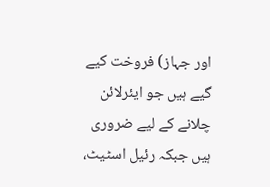اور جہاز) فروخت کیے گیے ہیں جو ایئرلائن چلانے کے لیے ضروری ہیں جبکہ رئیل اسٹیٹ،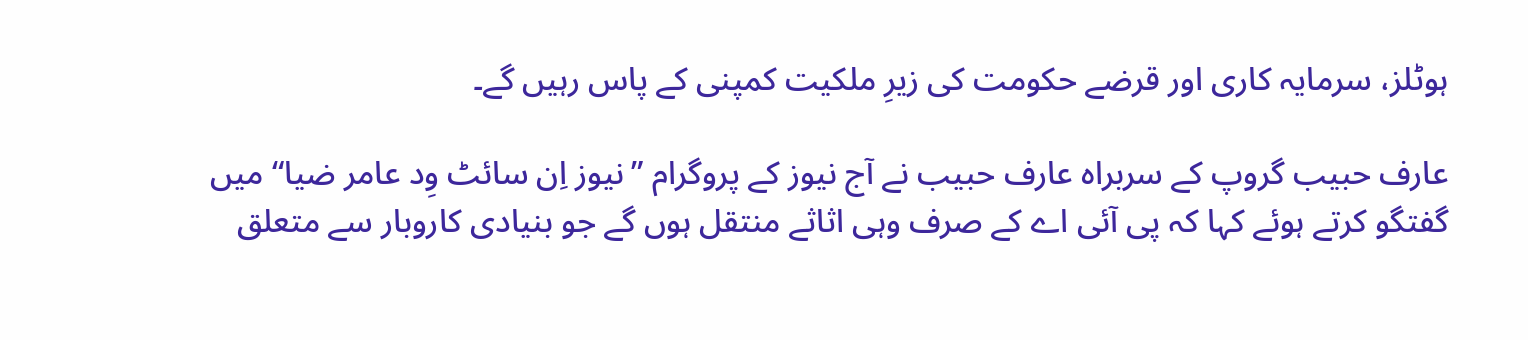ہوٹلز، سرمایہ کاری اور قرضے حکومت کی زیرِ ملکیت کمپنی کے پاس رہیں گے۔

عارف حبیب گروپ کے سربراہ عارف حبیب نے آج نیوز کے پروگرام ”نیوز اِن سائٹ وِد عامر ضیا“ میں گفتگو کرتے ہوئے کہا کہ پی آئی اے کے صرف وہی اثاثے منتقل ہوں گے جو بنیادی کاروبار سے متعلق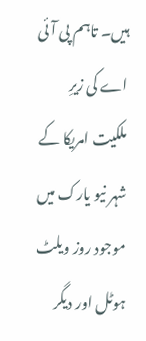ہیں۔ تاہم پی آئی اے کی زیرِ ملکیت امریکا کے شہر نیو یارک میں موجود روز ویلٹ ہوٹل اور دیگر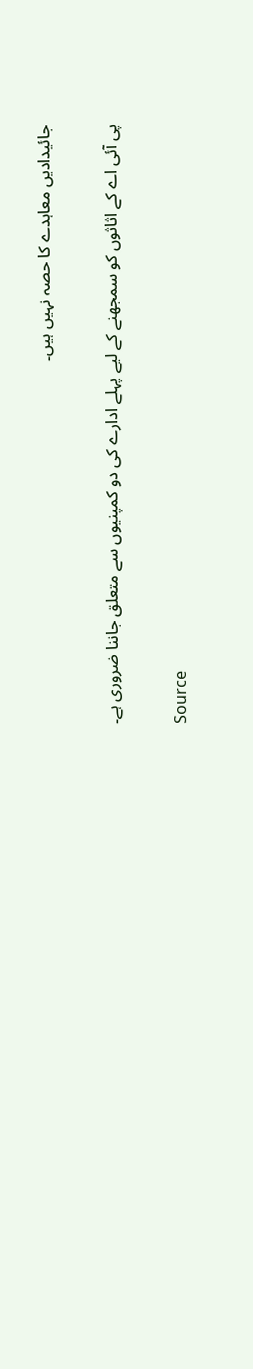جائیدادیں معاہدے کا حصہ نہیں ہیں۔

پی آئی اے کے اثاثوں کو سمجھنے کے لیے پہلے ادارے کی دو کمپنیوں سے متعلق جاننا ضروری ہے۔

Source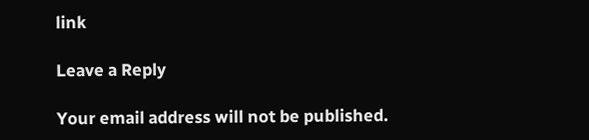link

Leave a Reply

Your email address will not be published.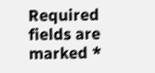Required fields are marked *